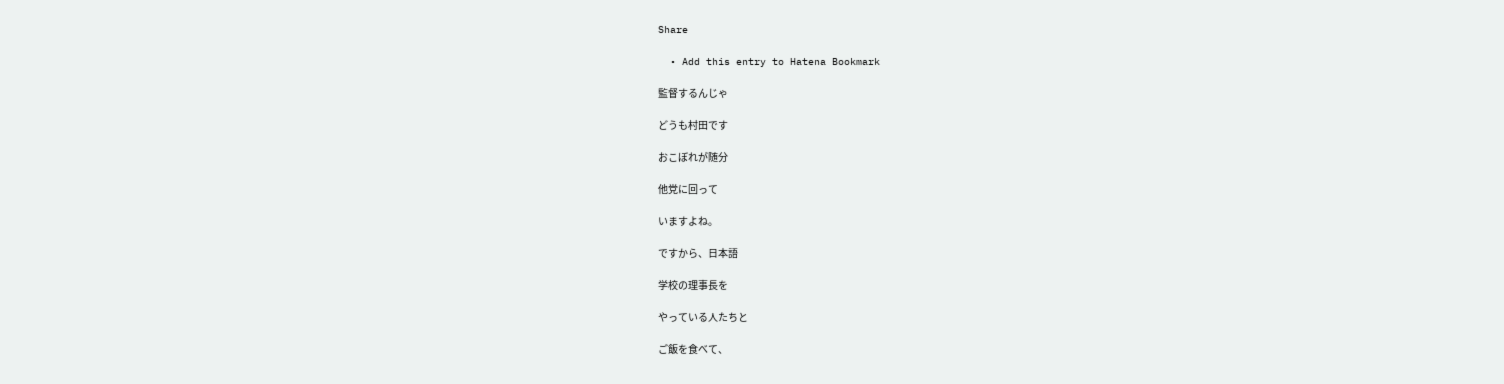Share

  • Add this entry to Hatena Bookmark

監督するんじゃ

どうも村田です

おこぼれが随分

他党に回って

いますよね。

ですから、日本語

学校の理事長を

やっている人たちと

ご飯を食べて、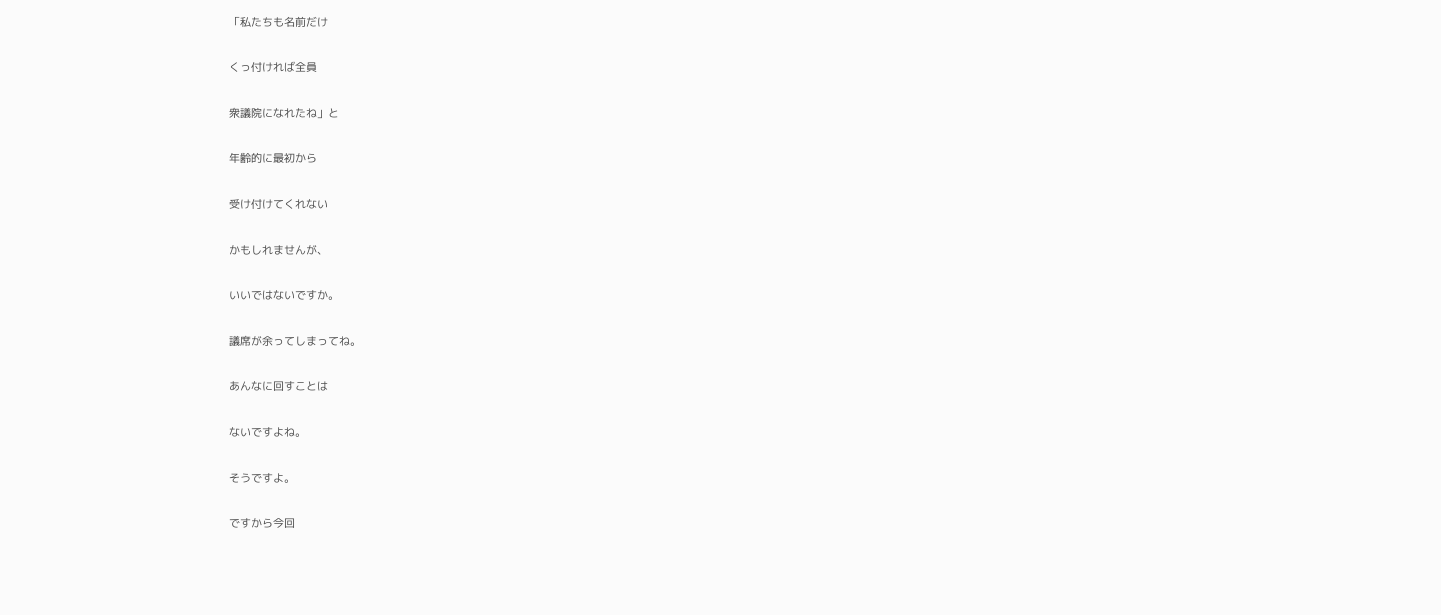「私たちも名前だけ

くっ付ければ全員

衆議院になれたね」と

年齢的に最初から

受け付けてくれない

かもしれませんが、

いいではないですか。

議席が余ってしまってね。

あんなに回すことは

ないですよね。

そうですよ。

ですから今回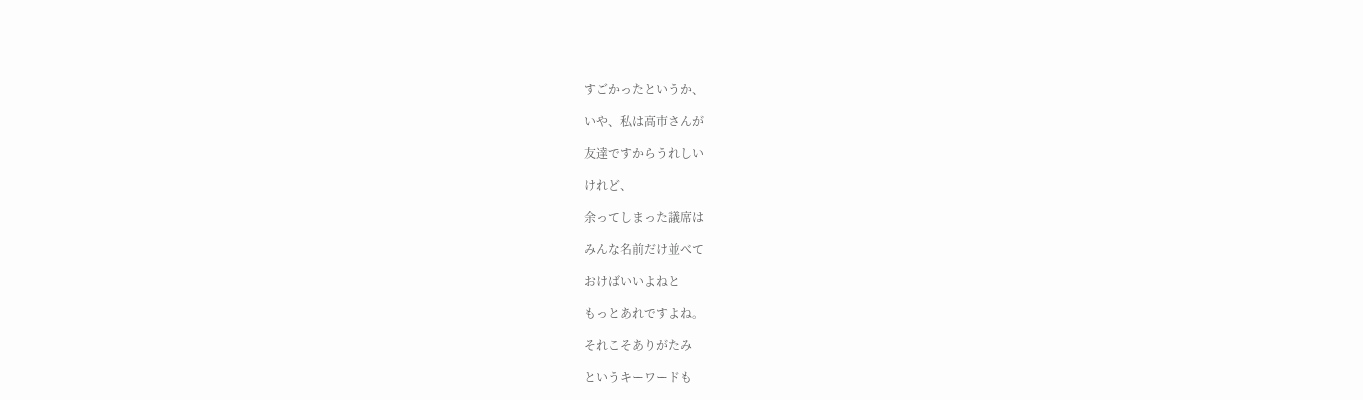すごかったというか、

いや、私は高市さんが

友達ですからうれしい

けれど、

余ってしまった議席は

みんな名前だけ並べて

おけばいいよねと

もっとあれですよね。

それこそありがたみ

というキーワードも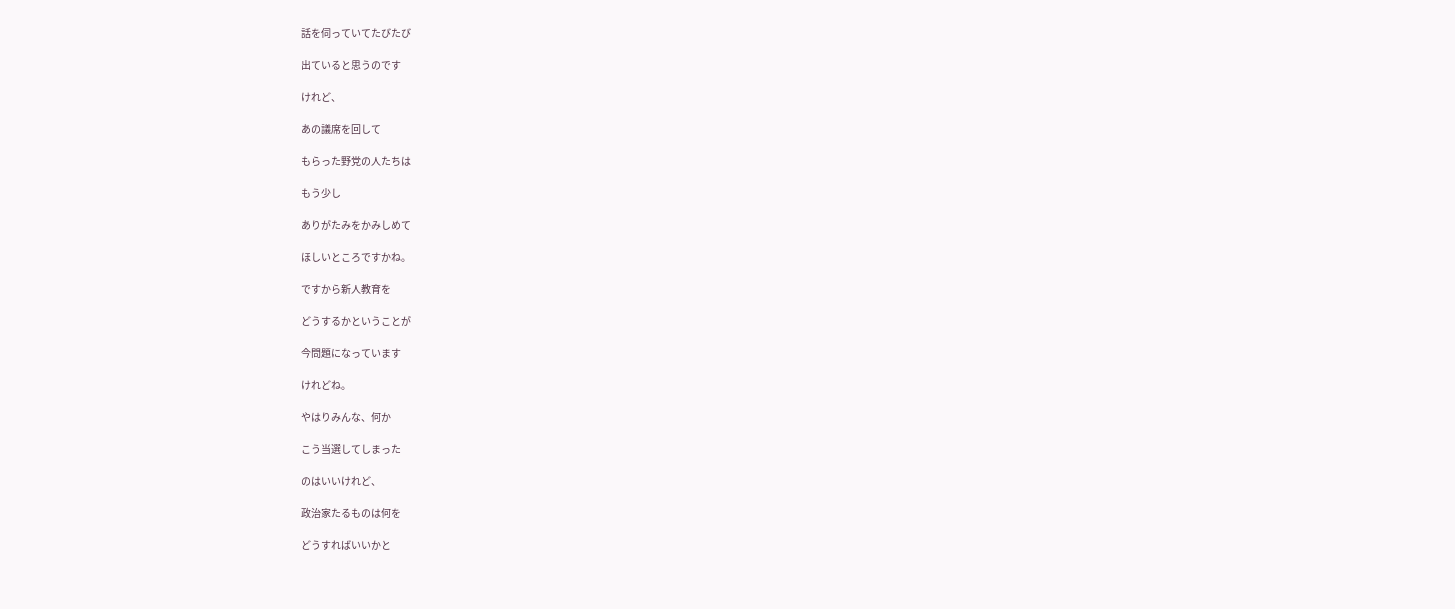話を伺っていてたびたび

出ていると思うのです

けれど、

あの議席を回して

もらった野党の人たちは

もう少し

ありがたみをかみしめて

ほしいところですかね。

ですから新人教育を

どうするかということが

今問題になっています

けれどね。

やはりみんな、何か

こう当選してしまった

のはいいけれど、

政治家たるものは何を

どうすればいいかと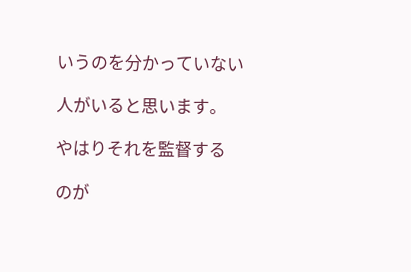いうのを分かっていない

人がいると思います。

やはりそれを監督する

のが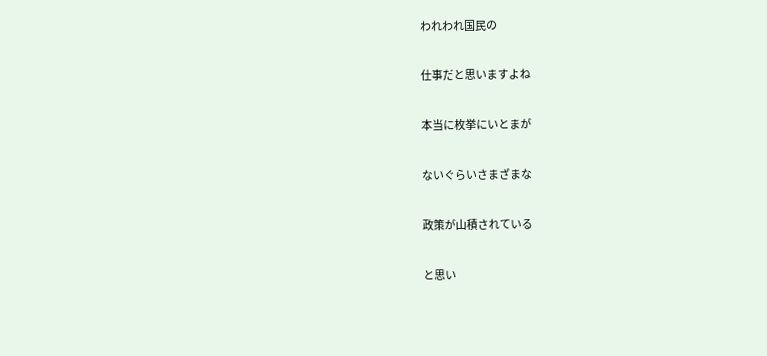われわれ国民の

仕事だと思いますよね

本当に枚挙にいとまが

ないぐらいさまざまな

政策が山積されている

と思い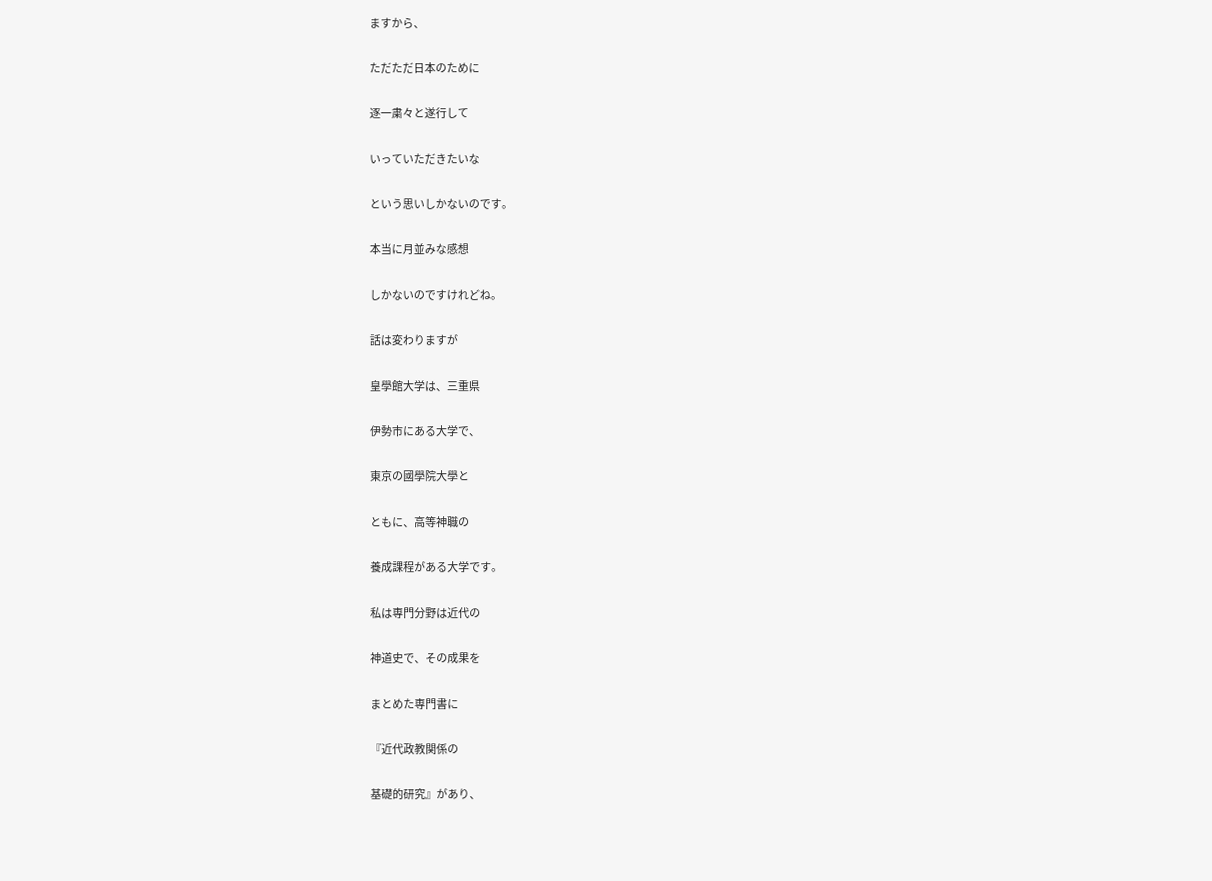ますから、

ただただ日本のために

逐一粛々と遂行して

いっていただきたいな

という思いしかないのです。

本当に月並みな感想

しかないのですけれどね。

話は変わりますが

皇學館大学は、三重県

伊勢市にある大学で、

東京の國學院大學と

ともに、高等神職の

養成課程がある大学です。

私は専門分野は近代の

神道史で、その成果を

まとめた専門書に

『近代政教関係の

基礎的研究』があり、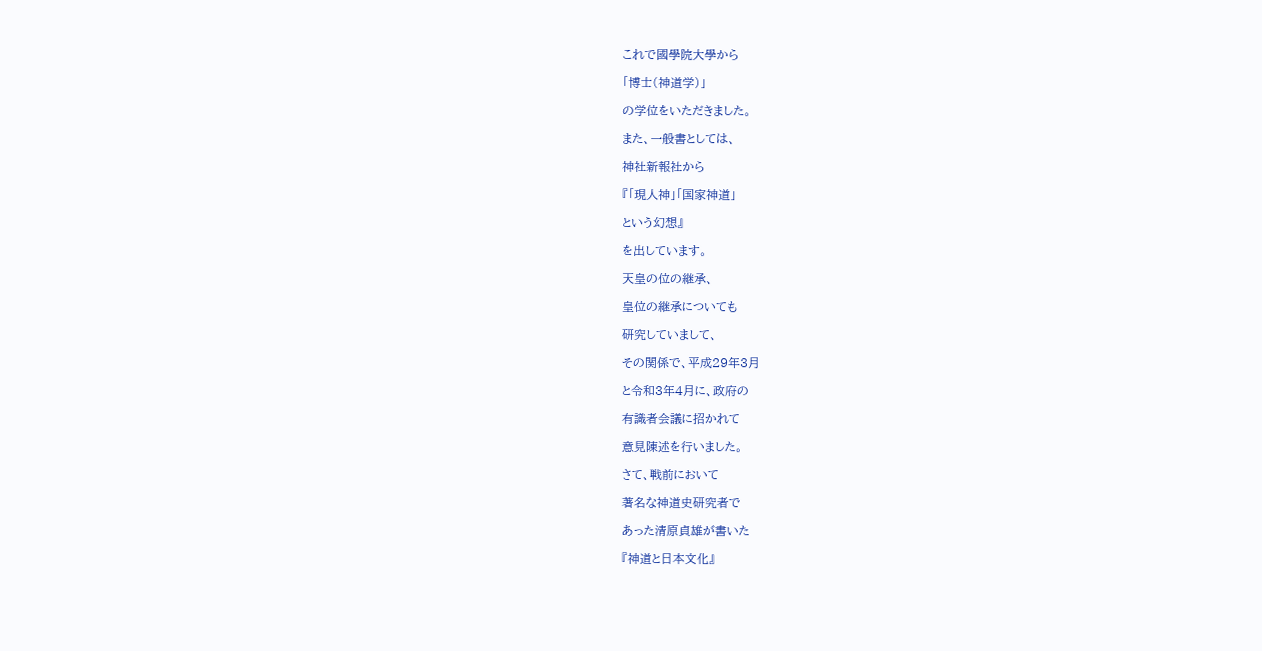これで國學院大學から

「博士(神道学)」

の学位をいただきました。

また、一般書としては、

神社新報社から

『「現人神」「国家神道」

という幻想』

を出しています。

天皇の位の継承、

皇位の継承についても

研究していまして、

その関係で、平成29年3月

と令和3年4月に、政府の

有識者会議に招かれて

意見陳述を行いました。

さて、戦前において

著名な神道史研究者で

あった清原貞雄が書いた

『神道と日本文化』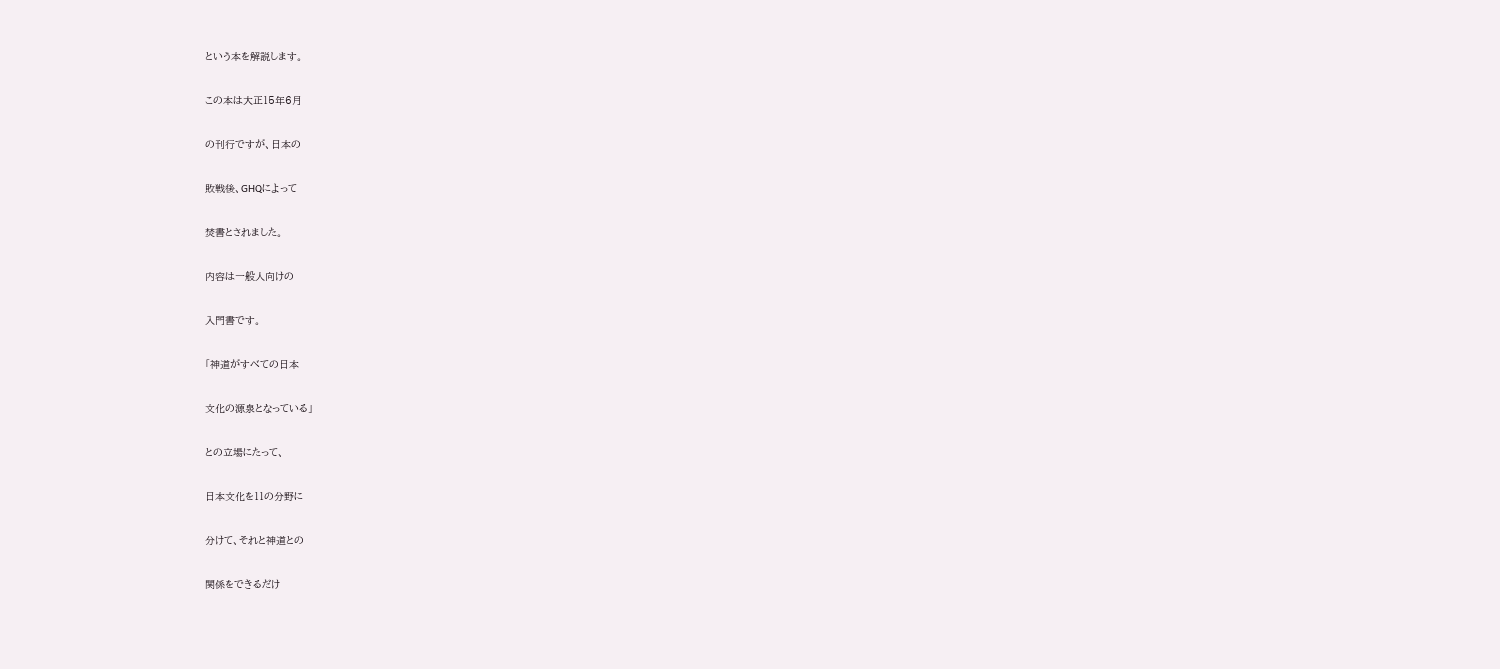という本を解説します。

この本は大正15年6月

の刊行ですが、日本の

敗戦後、GHQによって

焚書とされました。

内容は一般人向けの

入門書です。

「神道がすべての日本

文化の源泉となっている」

との立場にたって、

日本文化を11の分野に

分けて、それと神道との

関係をできるだけ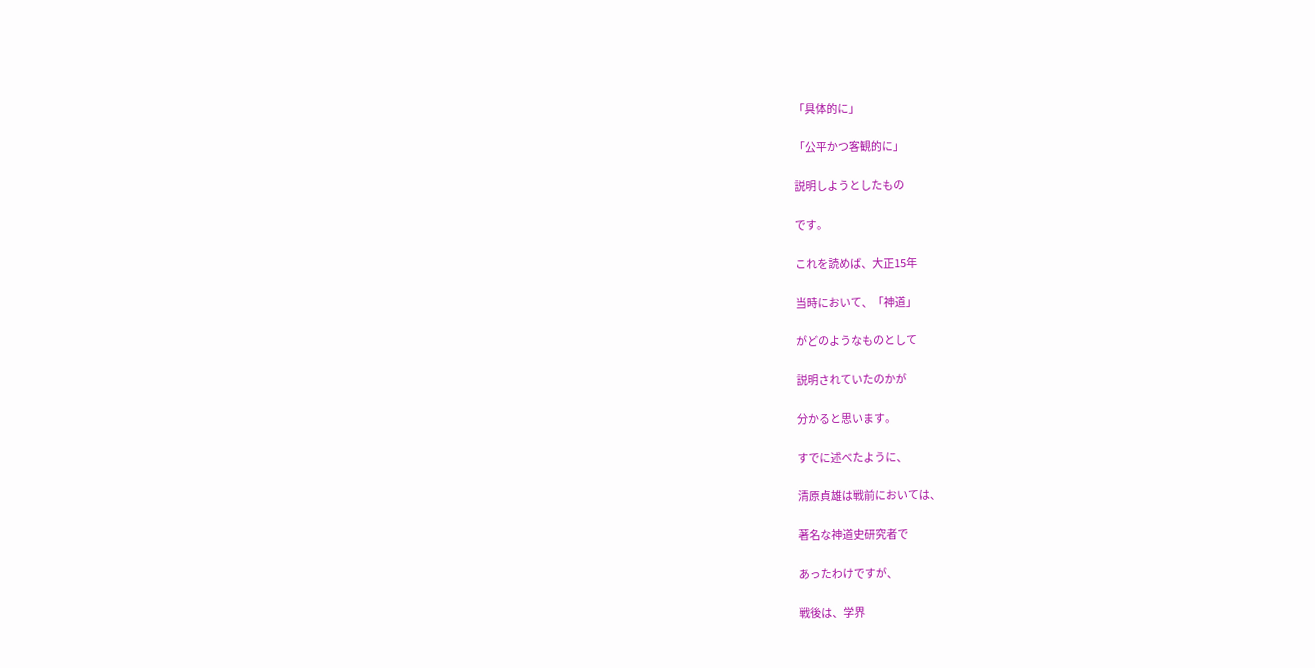「具体的に」

「公平かつ客観的に」

説明しようとしたもの

です。

これを読めば、大正15年

当時において、「神道」

がどのようなものとして

説明されていたのかが

分かると思います。

すでに述べたように、

清原貞雄は戦前においては、

著名な神道史研究者で

あったわけですが、

戦後は、学界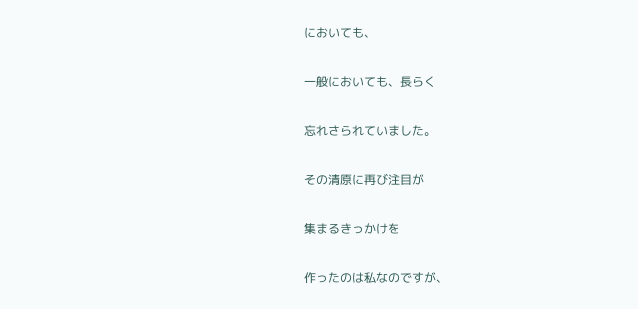においても、

一般においても、長らく

忘れさられていました。

その清原に再び注目が

集まるきっかけを

作ったのは私なのですが、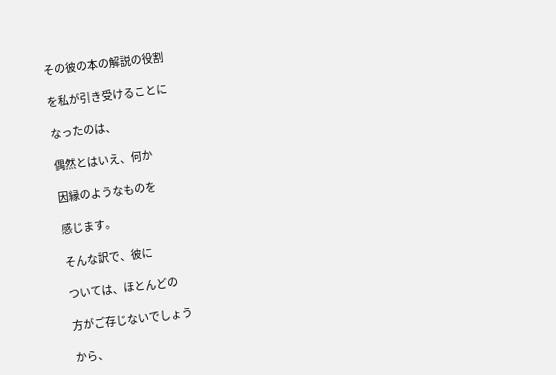その彼の本の解説の役割

を私が引き受けることに

なったのは、

偶然とはいえ、何か

因縁のようなものを

感じます。

そんな訳で、彼に

ついては、ほとんどの

方がご存じないでしょう

から、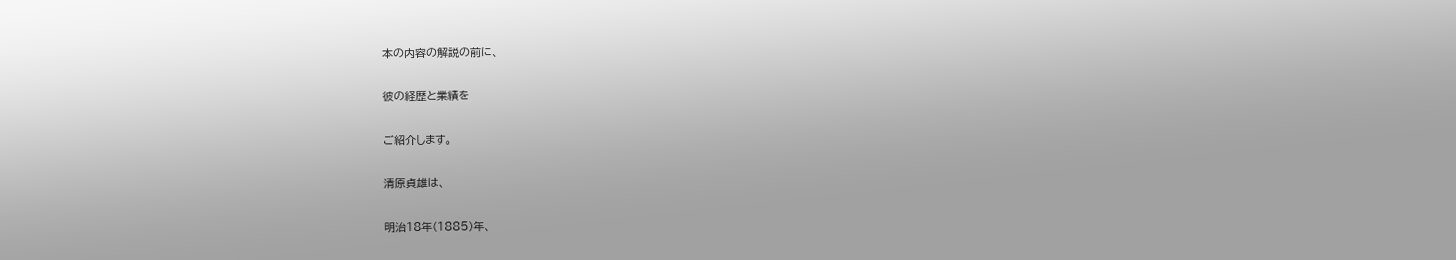本の内容の解説の前に、

彼の経歴と業績を

ご紹介します。

清原貞雄は、

明治18年(1885)年、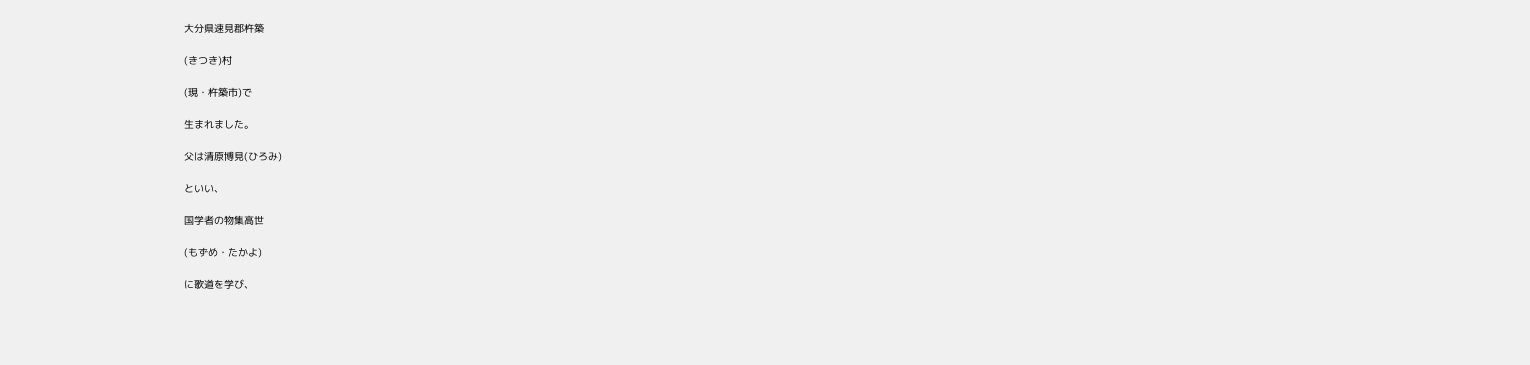大分県速見郡杵築

(きつき)村

(現・杵築市)で

生まれました。

父は清原博見(ひろみ)

といい、

国学者の物集高世

(もずめ・たかよ)

に歌道を学び、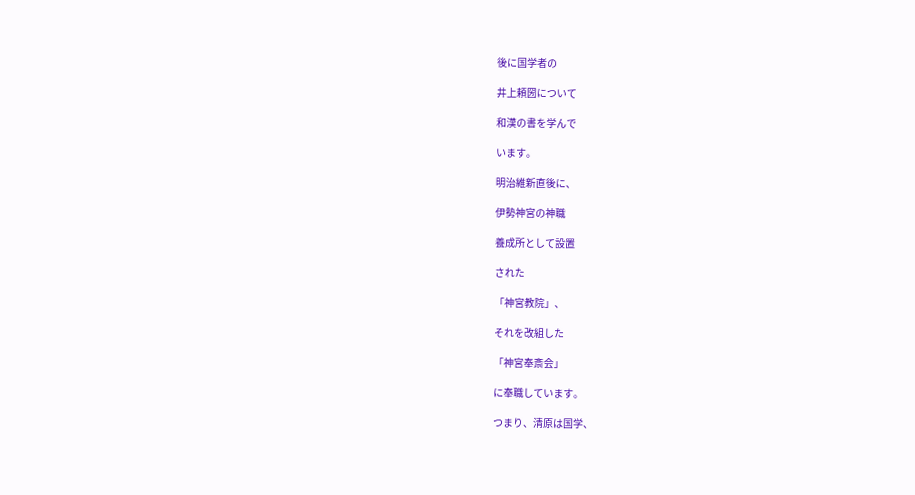後に国学者の

井上頼圀について

和漢の書を学んで

います。

明治維新直後に、

伊勢神宮の神職

養成所として設置

された

「神宮教院」、

それを改組した

「神宮奉斎会」

に奉職しています。

つまり、清原は国学、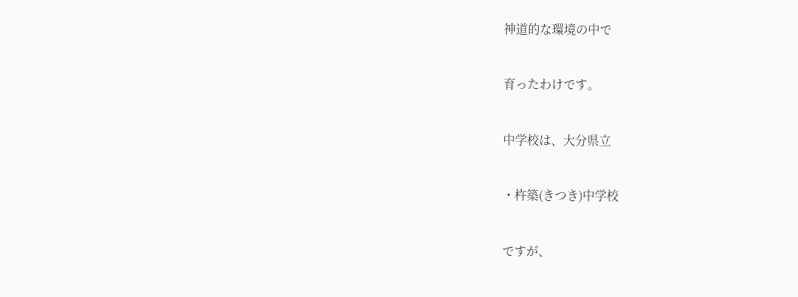神道的な環境の中で

育ったわけです。

中学校は、大分県立

・杵築(きつき)中学校

ですが、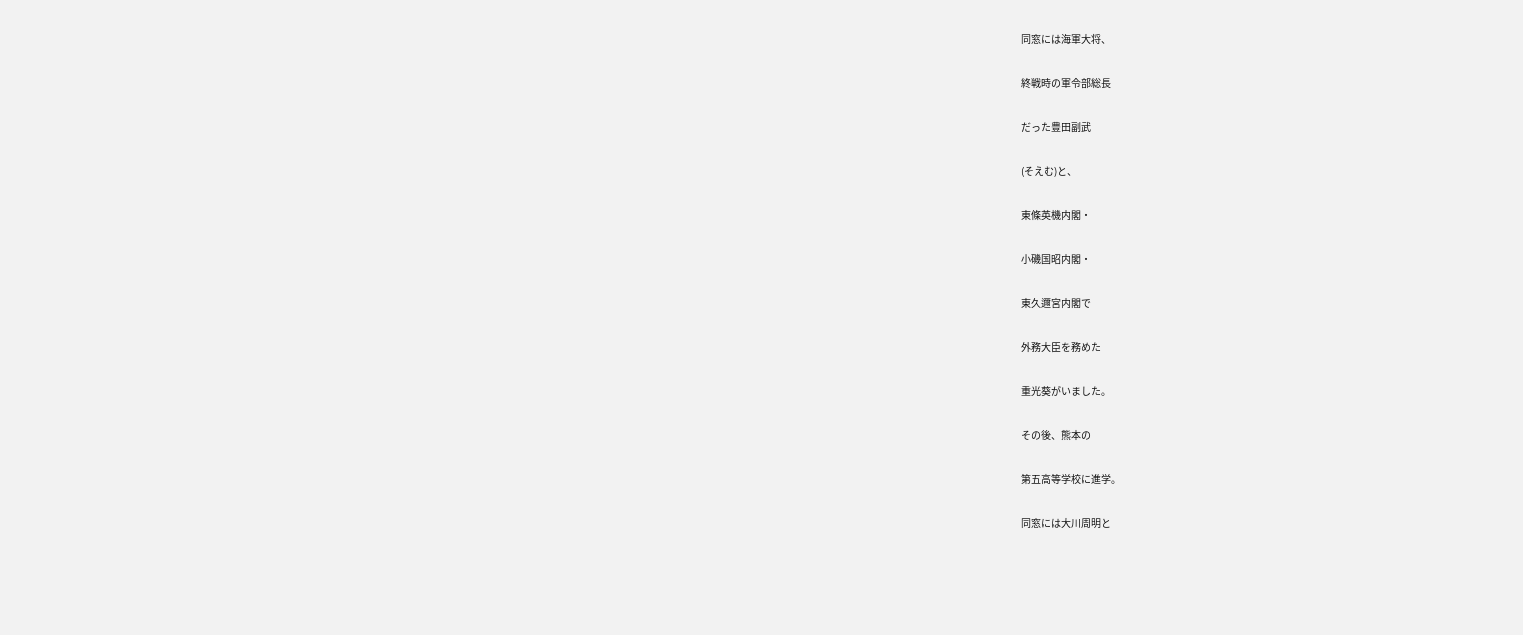同窓には海軍大将、

終戦時の軍令部総長

だった豊田副武

(そえむ)と、

東條英機内閣・

小磯国昭内閣・

東久邇宮内閣で

外務大臣を務めた

重光葵がいました。

その後、熊本の

第五高等学校に進学。

同窓には大川周明と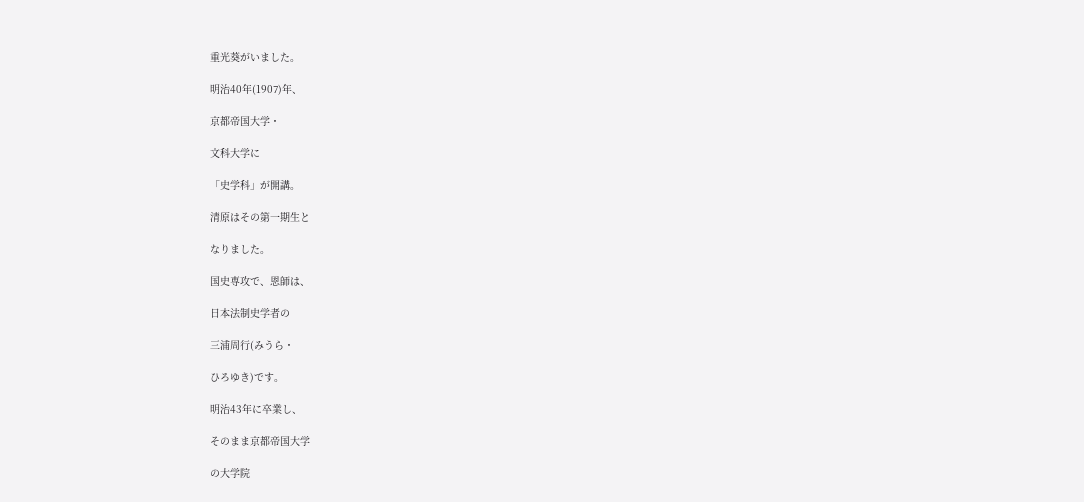重光葵がいました。

明治40年(1907)年、

京都帝国大学・

文科大学に

「史学科」が開講。

清原はその第一期生と

なりました。

国史専攻で、恩師は、

日本法制史学者の

三浦周行(みうら・

ひろゆき)です。

明治43年に卒業し、

そのまま京都帝国大学

の大学院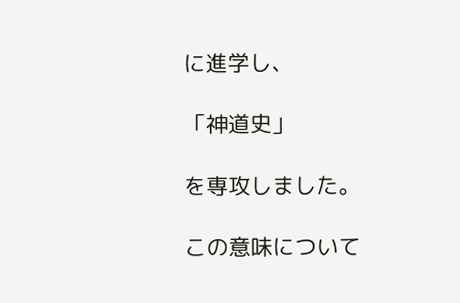に進学し、

「神道史」

を専攻しました。

この意味について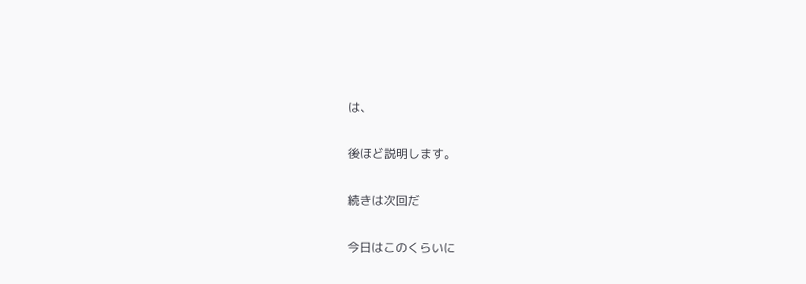は、

後ほど説明します。

続きは次回だ

今日はこのくらいに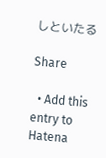しといたる

Share

  • Add this entry to Hatena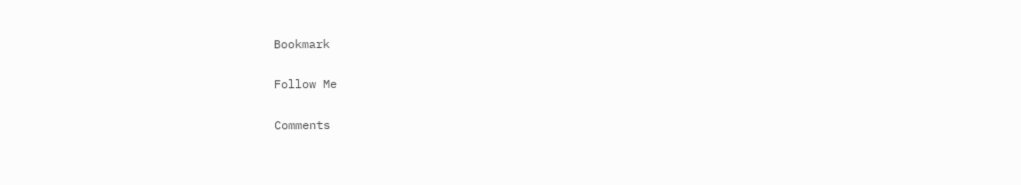Bookmark

Follow Me

Comments